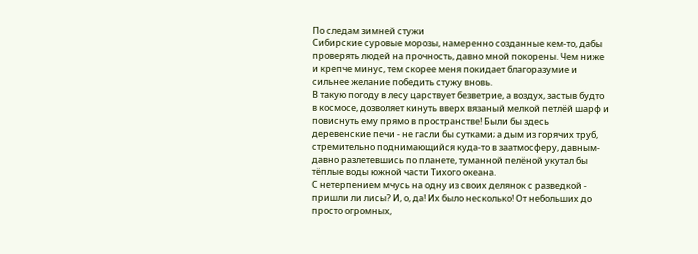По следам зимней стужи
Сибирские суровые морозы, намеренно созданные кем-то, дабы проверять людей на прочность, давно мной покорены. Чем ниже и крепче минус, тем скорее меня покидает благоразумие и сильнее желание победить стужу вновь.
В такую погоду в лесу царствует безветрие, а воздух, застыв будто в космосе, дозволяет кинуть вверх вязаный мелкой петлёй шарф и повиснуть ему прямо в пространстве! Были бы здесь деревенские печи - не гасли бы сутками; а дым из горячих труб, стремительно поднимающийся куда-то в заатмосферу, давным-давно разлетевшись по планете, туманной пелёной укутал бы тёплые воды южной части Тихого океана.
С нетерпением мчусь на одну из своих делянок с разведкой - пришли ли лисы? И, о, да! Их было несколько! От небольших до просто огромных,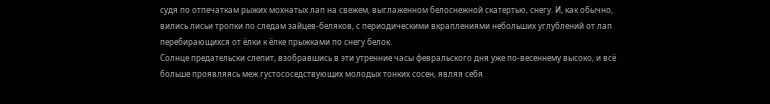судя по отпечаткам рыжих мохнатых лап на свежем, выглаженном белоснежной скатертью, снегу. И, как обычно, вились лисьи тропки по следам зайцев-беляков, с периодическими вкраплениями небольших углублений от лап перебирающихся от ёлки к ёлке прыжками по снегу белок.
Солнце предательски слепит, взобравшись в эти утренние часы февральского дня уже по-весеннему высоко, и всё больше проявляясь меж густососедствующих молодых тонких сосен, являя себя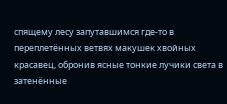спящему лесу запутавшимся где-то в переплетённых ветвях макушек хвойных красавец, обронив ясные тонкие лучики света в затенённые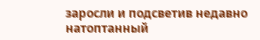заросли и подсветив недавно натоптанный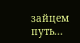зайцем путь...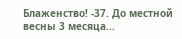Блаженство! -37. До местной весны 3 месяца...